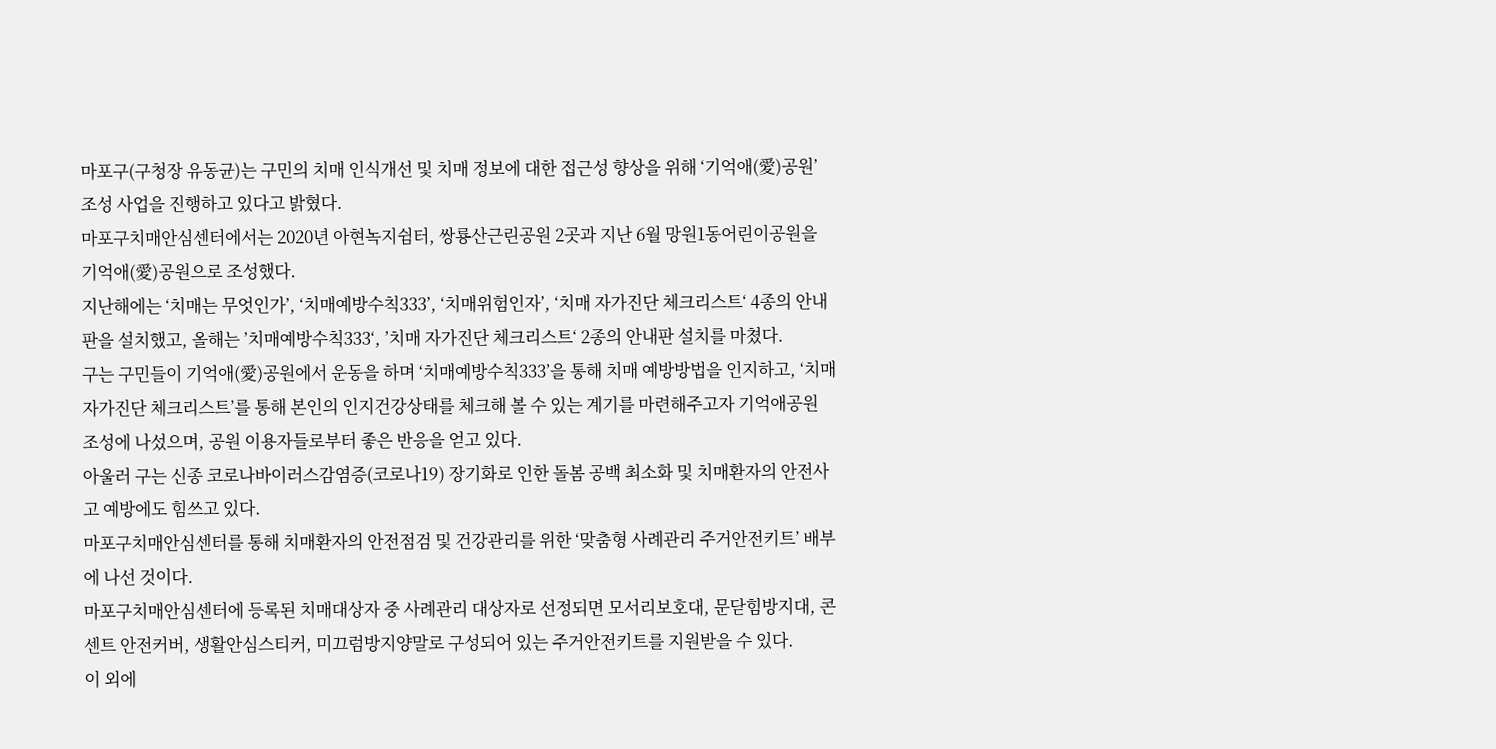마포구(구청장 유동균)는 구민의 치매 인식개선 및 치매 정보에 대한 접근성 향상을 위해 ‘기억애(愛)공원’ 조성 사업을 진행하고 있다고 밝혔다.
마포구치매안심센터에서는 2020년 아현녹지쉼터, 쌍룡산근린공원 2곳과 지난 6월 망원1동어린이공원을 기억애(愛)공원으로 조성했다.
지난해에는 ‘치매는 무엇인가’, ‘치매예방수칙333’, ‘치매위험인자’, ‘치매 자가진단 체크리스트‘ 4종의 안내판을 설치했고, 올해는 ’치매예방수칙333‘, ’치매 자가진단 체크리스트‘ 2종의 안내판 설치를 마쳤다.
구는 구민들이 기억애(愛)공원에서 운동을 하며 ‘치매예방수칙333’을 통해 치매 예방방법을 인지하고, ‘치매 자가진단 체크리스트’를 통해 본인의 인지건강상태를 체크해 볼 수 있는 계기를 마련해주고자 기억애공원 조성에 나섰으며, 공원 이용자들로부터 좋은 반응을 얻고 있다.
아울러 구는 신종 코로나바이러스감염증(코로나19) 장기화로 인한 돌봄 공백 최소화 및 치매환자의 안전사고 예방에도 힘쓰고 있다.
마포구치매안심센터를 통해 치매환자의 안전점검 및 건강관리를 위한 ‘맞춤형 사례관리 주거안전키트’ 배부에 나선 것이다.
마포구치매안심센터에 등록된 치매대상자 중 사례관리 대상자로 선정되면 모서리보호대, 문닫힘방지대, 콘센트 안전커버, 생활안심스티커, 미끄럼방지양말로 구성되어 있는 주거안전키트를 지원받을 수 있다.
이 외에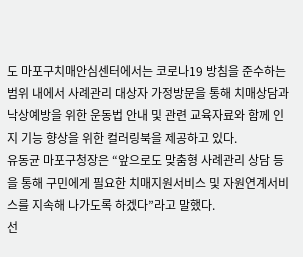도 마포구치매안심센터에서는 코로나19 방침을 준수하는 범위 내에서 사례관리 대상자 가정방문을 통해 치매상담과 낙상예방을 위한 운동법 안내 및 관련 교육자료와 함께 인지 기능 향상을 위한 컬러링북을 제공하고 있다.
유동균 마포구청장은 “앞으로도 맞춤형 사례관리 상담 등을 통해 구민에게 필요한 치매지원서비스 및 자원연계서비스를 지속해 나가도록 하겠다”라고 말했다.
선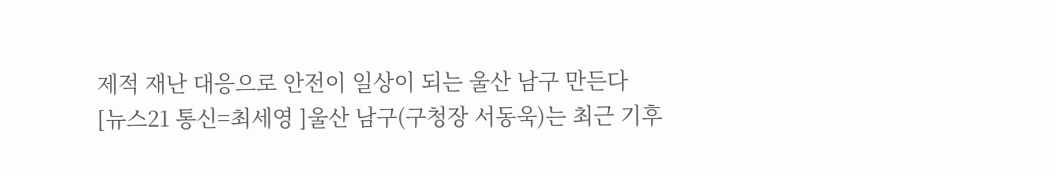제적 재난 대응으로 안전이 일상이 되는 울산 남구 만든다
[뉴스21 통신=최세영 ]울산 남구(구청장 서동욱)는 최근 기후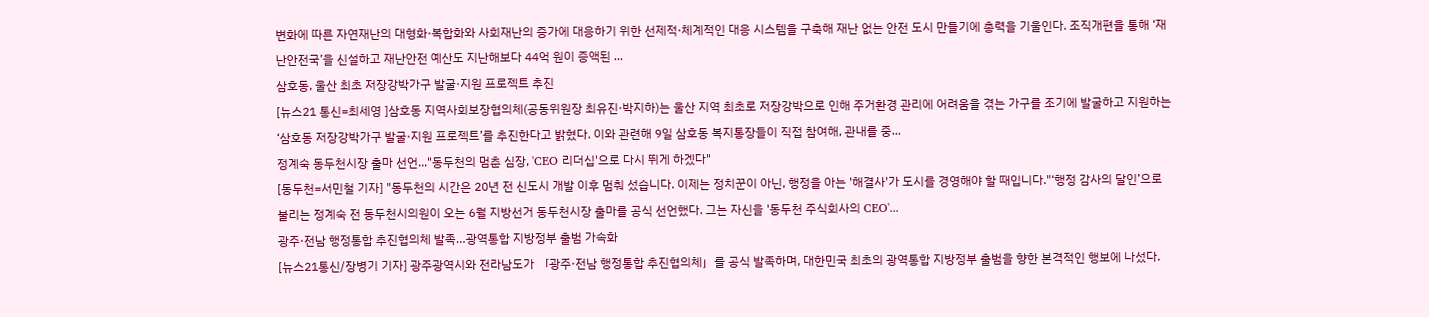변화에 따른 자연재난의 대형화·복합화와 사회재난의 증가에 대응하기 위한 선제적·체계적인 대응 시스템을 구축해 재난 없는 안전 도시 만들기에 총력을 기울인다. 조직개편을 통해 ‘재난안전국’을 신설하고 재난안전 예산도 지난해보다 44억 원이 증액된 ...
삼호동, 울산 최초 저장강박가구 발굴·지원 프로젝트 추진
[뉴스21 통신=최세영 ]삼호동 지역사회보장협의체(공동위원장 최유진·박지하)는 울산 지역 최초로 저장강박으로 인해 주거환경 관리에 어려움을 겪는 가구를 조기에 발굴하고 지원하는 ‘삼호동 저장강박가구 발굴·지원 프로젝트’를 추진한다고 밝혔다. 이와 관련해 9일 삼호동 복지통장들이 직접 참여해, 관내를 중...
정계숙 동두천시장 출마 선언..."동두천의 멈춘 심장, 'CEO 리더십'으로 다시 뛰게 하겠다"
[동두천=서민철 기자] "동두천의 시간은 20년 전 신도시 개발 이후 멈춰 섰습니다. 이제는 정치꾼이 아닌, 행정을 아는 '해결사'가 도시를 경영해야 할 때입니다."‘행정 감사의 달인’으로 불리는 정계숙 전 동두천시의원이 오는 6월 지방선거 동두천시장 출마를 공식 선언했다. 그는 자신을 '동두천 주식회사의 CEO'...
광주·전남 행정통합 추진협의체 발족…광역통합 지방정부 출범 가속화
[뉴스21통신/장병기 기자] 광주광역시와 전라남도가 「광주·전남 행정통합 추진협의체」를 공식 발족하며, 대한민국 최초의 광역통합 지방정부 출범을 향한 본격적인 행보에 나섰다.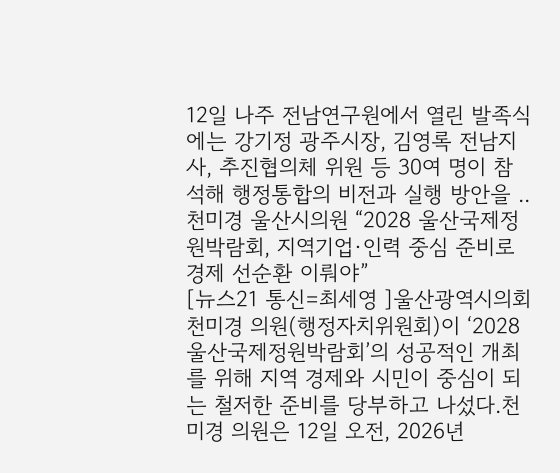12일 나주 전남연구원에서 열린 발족식에는 강기정 광주시장, 김영록 전남지사, 추진협의체 위원 등 30여 명이 참석해 행정통합의 비전과 실행 방안을 ..
천미경 울산시의원 “2028 울산국제정원박람회, 지역기업·인력 중심 준비로 경제 선순환 이뤄야”
[뉴스21 통신=최세영 ]울산광역시의회 천미경 의원(행정자치위원회)이 ‘2028 울산국제정원박람회’의 성공적인 개최를 위해 지역 경제와 시민이 중심이 되는 철저한 준비를 당부하고 나섰다.천미경 의원은 12일 오전, 2026년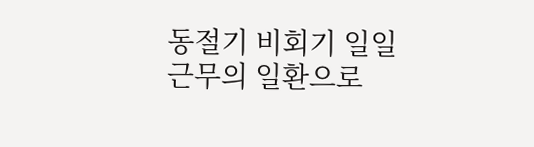동절기 비회기 일일근무의 일환으로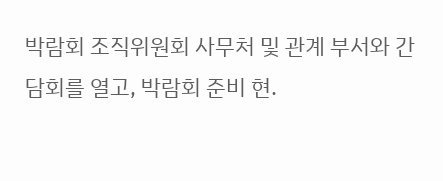박람회 조직위원회 사무처 및 관계 부서와 간담회를 열고, 박람회 준비 현.